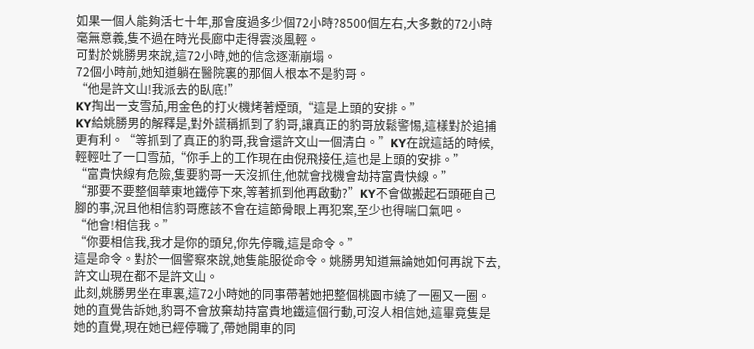如果一個人能夠活七十年,那會度過多少個72小時?8500個左右,大多數的72小時毫無意義,隻不過在時光長廊中走得雲淡風輕。
可對於姚勝男來說,這72小時,她的信念逐漸崩塌。
72個小時前,她知道躺在醫院裏的那個人根本不是豹哥。
“他是許文山!我派去的臥底!”
KY掏出一支雪茄,用金色的打火機烤著煙頭,“這是上頭的安排。”
KY給姚勝男的解釋是,對外謊稱抓到了豹哥,讓真正的豹哥放鬆警惕,這樣對於追捕更有利。“等抓到了真正的豹哥,我會還許文山一個清白。”KY在說這話的時候,輕輕吐了一口雪茄,“你手上的工作現在由倪飛接任,這也是上頭的安排。”
“富貴快線有危險,隻要豹哥一天沒抓住,他就會找機會劫持富貴快線。”
“那要不要整個華東地鐵停下來,等著抓到他再啟動?”KY不會做搬起石頭砸自己腳的事,況且他相信豹哥應該不會在這節骨眼上再犯案,至少也得喘口氣吧。
“他會!相信我。”
“你要相信我,我才是你的頭兒,你先停職,這是命令。”
這是命令。對於一個警察來說,她隻能服從命令。姚勝男知道無論她如何再說下去,許文山現在都不是許文山。
此刻,姚勝男坐在車裏,這72小時她的同事帶著她把整個桃園市繞了一圈又一圈。她的直覺告訴她,豹哥不會放棄劫持富貴地鐵這個行動,可沒人相信她,這畢竟隻是她的直覺,現在她已經停職了,帶她開車的同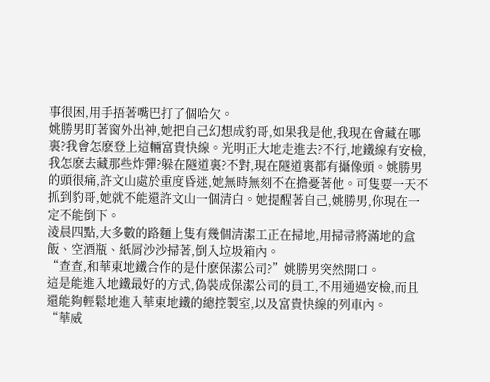事很困,用手捂著嘴巴打了個哈欠。
姚勝男盯著窗外出神,她把自己幻想成豹哥,如果我是他,我現在會藏在哪裏?我會怎麽登上這輛富貴快線。光明正大地走進去?不行,地鐵線有安檢,我怎麽去藏那些炸彈?躲在隧道裏?不對,現在隧道裏都有攝像頭。姚勝男的頭很痛,許文山處於重度昏迷,她無時無刻不在擔憂著他。可隻要一天不抓到豹哥,她就不能還許文山一個清白。她提醒著自己,姚勝男,你現在一定不能倒下。
淩晨四點,大多數的路麵上隻有幾個清潔工正在掃地,用掃帚將滿地的盒飯、空酒瓶、紙屑沙沙掃著,倒入垃圾箱內。
“查查,和華東地鐵合作的是什麽保潔公司?”姚勝男突然開口。
這是能進入地鐵最好的方式,偽裝成保潔公司的員工,不用通過安檢,而且還能夠輕鬆地進入華東地鐵的總控製室,以及富貴快線的列車內。
“華威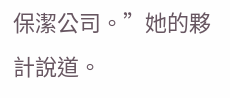保潔公司。”她的夥計說道。